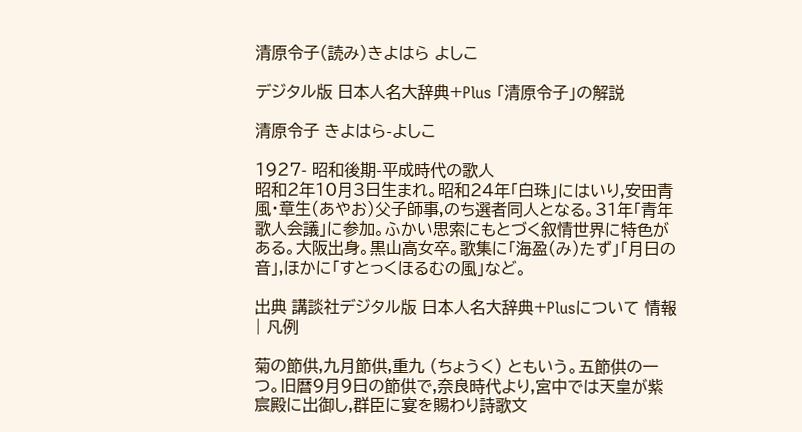清原令子(読み)きよはら よしこ

デジタル版 日本人名大辞典+Plus 「清原令子」の解説

清原令子 きよはら-よしこ

1927- 昭和後期-平成時代の歌人
昭和2年10月3日生まれ。昭和24年「白珠」にはいり,安田青風・章生(あやお)父子師事,のち選者同人となる。31年「青年歌人会議」に参加。ふかい思索にもとづく叙情世界に特色がある。大阪出身。黒山高女卒。歌集に「海盈(み)たず」「月日の音」,ほかに「すとっくほるむの風」など。

出典 講談社デジタル版 日本人名大辞典+Plusについて 情報 | 凡例

菊の節供,九月節供,重九 (ちょうく) ともいう。五節供の一つ。旧暦9月9日の節供で,奈良時代より,宮中では天皇が紫宸殿に出御し,群臣に宴を賜わり詩歌文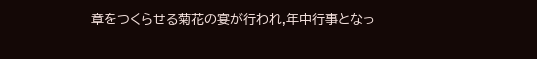章をつくらせる菊花の宴が行われ,年中行事となっ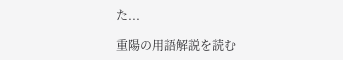た...

重陽の用語解説を読む